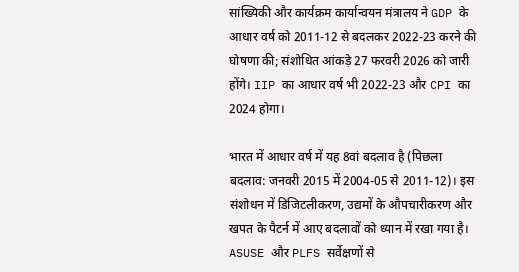सांख्यिकी और कार्यक्रम कार्यान्वयन मंत्रालय ने GDP के आधार वर्ष को 2011-12 से बदलकर 2022-23 करने की घोषणा की; संशोधित आंकड़े 27 फरवरी 2026 को जारी होंगे। IIP का आधार वर्ष भी 2022-23 और CPI का 2024 होगा।

भारत में आधार वर्ष में यह 8वां बदलाव है (पिछला बदलाव: जनवरी 2015 में 2004-05 से 2011-12)। इस संशोधन में डिजिटलीकरण, उद्यमों के औपचारीकरण और खपत के पैटर्न में आए बदलावों को ध्यान में रखा गया है। ASUSE और PLFS सर्वेक्षणों से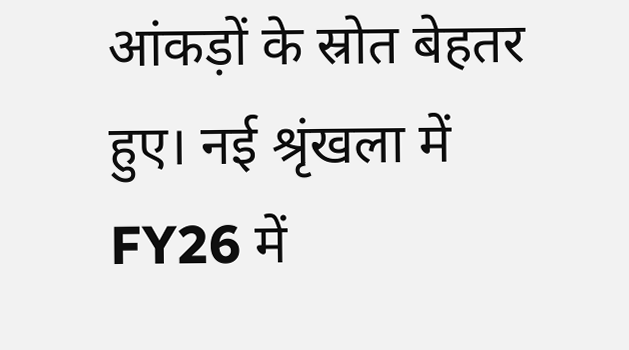आंकड़ों के स्रोत बेहतर हुए। नई श्रृंखला में FY26 में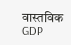वास्तविक GDP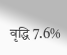वृद्धि 7.6%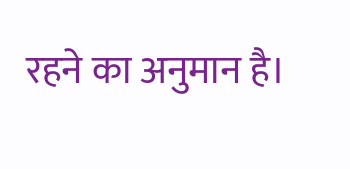रहने का अनुमान है।